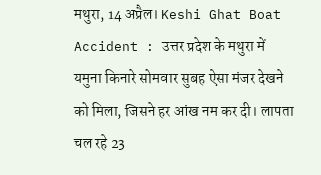मथुरा, 14 अप्रैल। Keshi Ghat Boat Accident : उत्तर प्रदेश के मथुरा में यमुना किनारे सोमवार सुबह ऐसा मंजर देखने को मिला, जिसने हर आंख नम कर दी। लापता चल रहे 23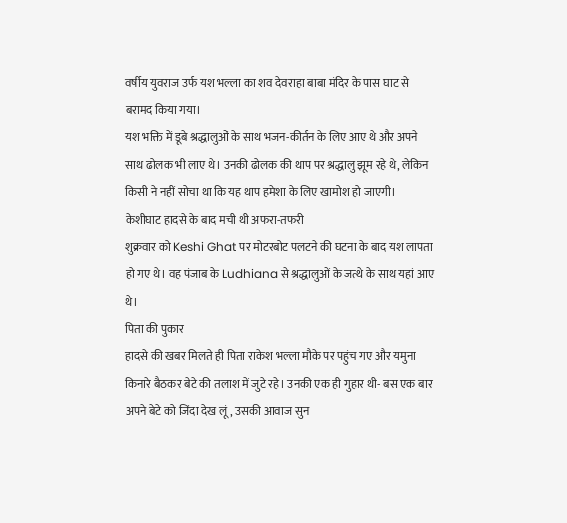वर्षीय युवराज उर्फ यश भल्ला का शव देवराहा बाबा मंदिर के पास घाट से बरामद किया गया।
यश भक्ति में डूबे श्रद्धालुओं के साथ भजन-कीर्तन के लिए आए थे और अपने साथ ढोलक भी लाए थे। उनकी ढोलक की थाप पर श्रद्धालु झूम रहे थे, लेकिन किसी ने नहीं सोचा था कि यह थाप हमेशा के लिए खामोश हो जाएगी।
केशीघाट हादसे के बाद मची थी अफरा-तफरी
शुक्रवार को Keshi Ghat पर मोटरबोट पलटने की घटना के बाद यश लापता हो गए थे। वह पंजाब के Ludhiana से श्रद्धालुओं के जत्थे के साथ यहां आए थे।
पिता की पुकार
हादसे की खबर मिलते ही पिता राकेश भल्ला मौके पर पहुंच गए और यमुना किनारे बैठकर बेटे की तलाश में जुटे रहे। उनकी एक ही गुहार थी- बस एक बार अपने बेटे को जिंदा देख लूं, उसकी आवाज सुन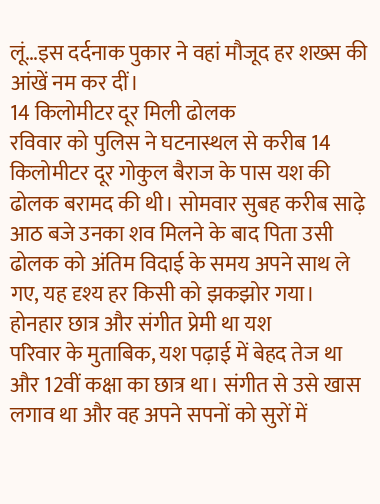लूं…इस दर्दनाक पुकार ने वहां मौजूद हर शख्स की आंखें नम कर दीं।
14 किलोमीटर दूर मिली ढोलक
रविवार को पुलिस ने घटनास्थल से करीब 14 किलोमीटर दूर गोकुल बैराज के पास यश की ढोलक बरामद की थी। सोमवार सुबह करीब साढ़े आठ बजे उनका शव मिलने के बाद पिता उसी ढोलक को अंतिम विदाई के समय अपने साथ ले गए, यह दृश्य हर किसी को झकझोर गया।
होनहार छात्र और संगीत प्रेमी था यश
परिवार के मुताबिक, यश पढ़ाई में बेहद तेज था और 12वीं कक्षा का छात्र था। संगीत से उसे खास लगाव था और वह अपने सपनों को सुरों में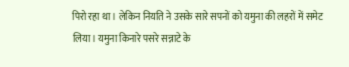पिरो रहा था। लेकिन नियति ने उसके सारे सपनों को यमुना की लहरों में समेट लिया। यमुना किनारे पसरे सन्नाटे के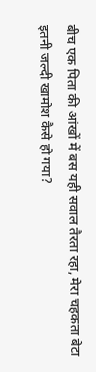बीच एक पिता की आंखों में बस यही सवाल तैरता रहा, मेरा चहकता बेटा इतनी जल्दी खामोश कैसे हो गया?